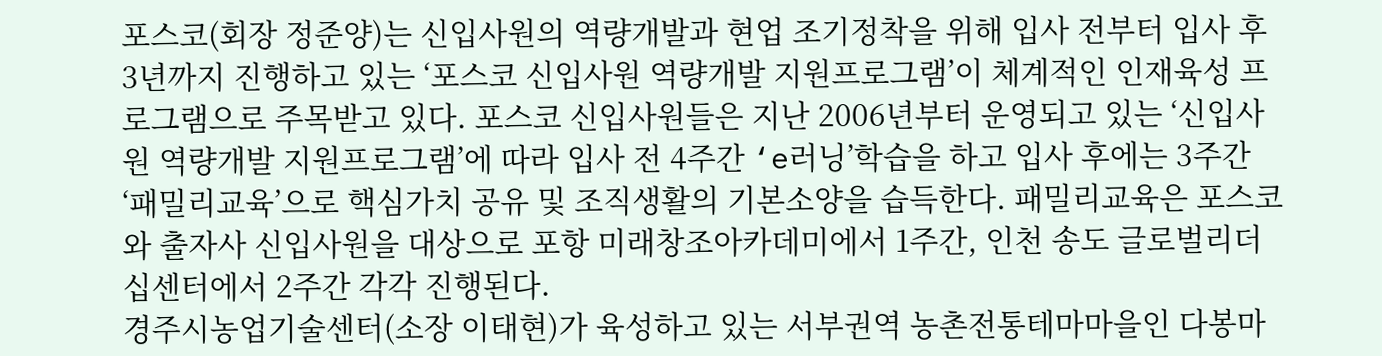포스코(회장 정준양)는 신입사원의 역량개발과 현업 조기정착을 위해 입사 전부터 입사 후 3년까지 진행하고 있는 ‘포스코 신입사원 역량개발 지원프로그램’이 체계적인 인재육성 프로그램으로 주목받고 있다. 포스코 신입사원들은 지난 2006년부터 운영되고 있는 ‘신입사원 역량개발 지원프로그램’에 따라 입사 전 4주간 ‘e러닝’학습을 하고 입사 후에는 3주간 ‘패밀리교육’으로 핵심가치 공유 및 조직생활의 기본소양을 습득한다. 패밀리교육은 포스코와 출자사 신입사원을 대상으로 포항 미래창조아카데미에서 1주간, 인천 송도 글로벌리더십센터에서 2주간 각각 진행된다.
경주시농업기술센터(소장 이태현)가 육성하고 있는 서부권역 농촌전통테마마을인 다봉마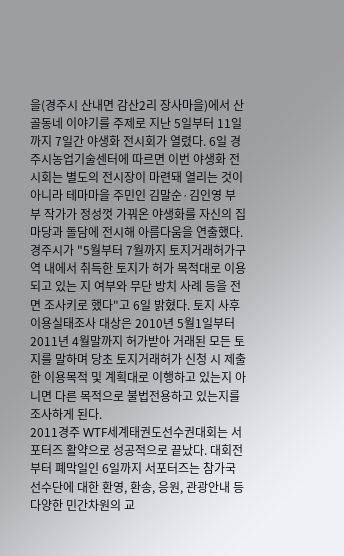을(경주시 산내면 감산2리 장사마을)에서 산골동네 이야기를 주제로 지난 5일부터 11일까지 7일간 야생화 전시회가 열렸다. 6일 경주시농업기술센터에 따르면 이번 야생화 전시회는 별도의 전시장이 마련돼 열리는 것이 아니라 테마마을 주민인 김말순·김인영 부부 작가가 정성껏 가꿔온 야생화를 자신의 집 마당과 돌담에 전시해 아름다움을 연출했다.
경주시가 "5월부터 7월까지 토지거래허가구역 내에서 취득한 토지가 허가 목적대로 이용되고 있는 지 여부와 무단 방치 사례 등을 전면 조사키로 했다"고 6일 밝혔다. 토지 사후이용실태조사 대상은 2010년 5월1일부터 2011년 4월말까지 허가받아 거래된 모든 토지를 말하며 당초 토지거래허가 신청 시 제출한 이용목적 및 계획대로 이행하고 있는지 아니면 다른 목적으로 불법전용하고 있는지를 조사하게 된다.
2011경주 WTF세계태권도선수권대회는 서포터즈 활약으로 성공적으로 끝났다. 대회전 부터 폐막일인 6일까지 서포터즈는 참가국 선수단에 대한 환영, 환송, 응원, 관광안내 등 다양한 민간차원의 교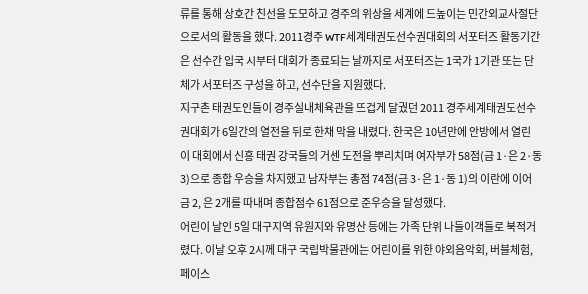류를 통해 상호간 친선을 도모하고 경주의 위상을 세계에 드높이는 민간외교사절단으로서의 활동을 했다. 2011경주 WTF세계태권도선수권대회의 서포터즈 활동기간은 선수간 입국 시부터 대회가 종료되는 날까지로 서포터즈는 1국가 1기관 또는 단체가 서포터즈 구성을 하고, 선수단을 지원했다.
지구촌 태권도인들이 경주실내체육관을 뜨겁게 달궜던 2011 경주세계태권도선수권대회가 6일간의 열전을 뒤로 한채 막을 내렸다. 한국은 10년만에 안방에서 열린 이 대회에서 신흥 태권 강국들의 거센 도전을 뿌리치며 여자부가 58점(금 1·은 2·동 3)으로 종합 우승을 차지했고 남자부는 총점 74점(금 3·은 1·동 1)의 이란에 이어 금 2, 은 2개를 따내며 종합점수 61점으로 준우승을 달성했다.
어린이 날인 5일 대구지역 유원지와 유명산 등에는 가족 단위 나들이객들로 북적거렸다. 이날 오후 2시께 대구 국립박물관에는 어린이를 위한 야외음악회, 버블체험, 페이스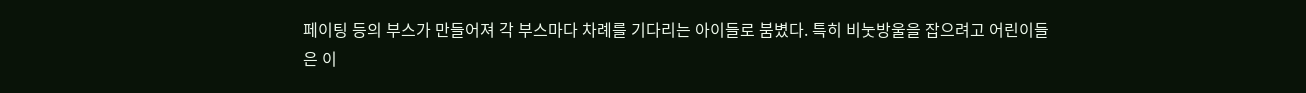페이팅 등의 부스가 만들어져 각 부스마다 차례를 기다리는 아이들로 붐볐다. 특히 비눗방울을 잡으려고 어린이들은 이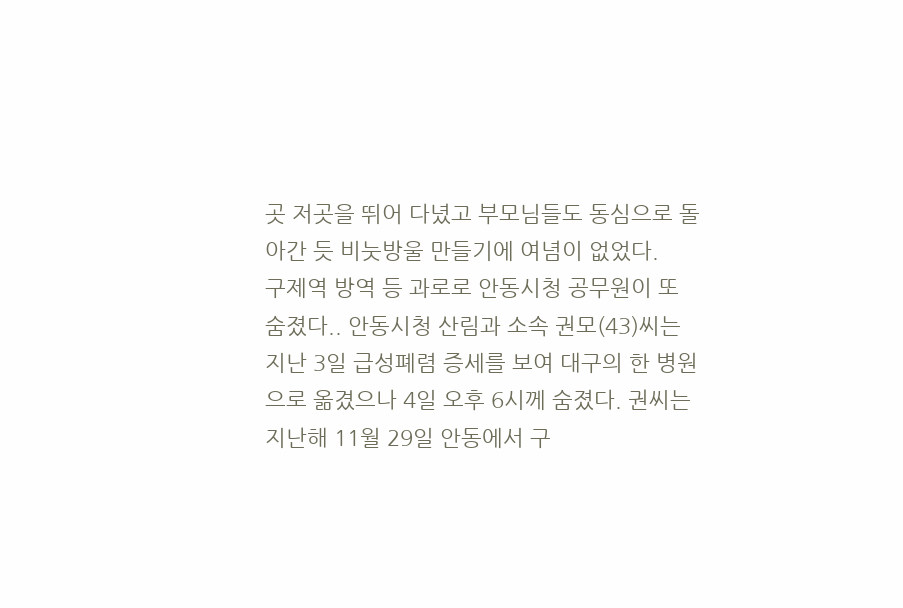곳 저곳을 뛰어 다녔고 부모님들도 동심으로 돌아간 듯 비눗방울 만들기에 여념이 없었다.
구제역 방역 등 과로로 안동시청 공무원이 또 숨졌다.. 안동시청 산림과 소속 권모(43)씨는 지난 3일 급성폐렴 증세를 보여 대구의 한 병원으로 옮겼으나 4일 오후 6시께 숨졌다. 권씨는 지난해 11월 29일 안동에서 구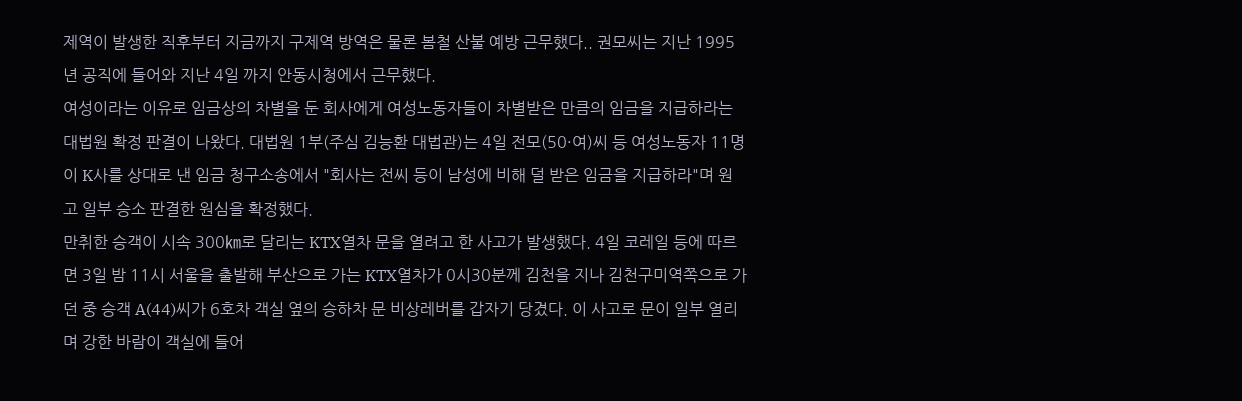제역이 발생한 직후부터 지금까지 구제역 방역은 물론 봄철 산불 예방 근무했다.. 권모씨는 지난 1995년 공직에 들어와 지난 4일 까지 안동시청에서 근무했다.
여성이라는 이유로 임금상의 차별을 둔 회사에게 여성노동자들이 차별받은 만큼의 임금을 지급하라는 대법원 확정 판결이 나왔다. 대법원 1부(주심 김능환 대법관)는 4일 전모(50·여)씨 등 여성노동자 11명이 K사를 상대로 낸 임금 청구소송에서 "회사는 전씨 등이 남성에 비해 덜 받은 임금을 지급하라"며 원고 일부 승소 판결한 원심을 확정했다.
만취한 승객이 시속 300㎞로 달리는 KTX열차 문을 열려고 한 사고가 발생했다. 4일 코레일 등에 따르면 3일 밤 11시 서울을 출발해 부산으로 가는 KTX열차가 0시30분께 김천을 지나 김천구미역쪽으로 가던 중 승객 A(44)씨가 6호차 객실 옆의 승하차 문 비상레버를 갑자기 당겼다. 이 사고로 문이 일부 열리며 강한 바람이 객실에 들어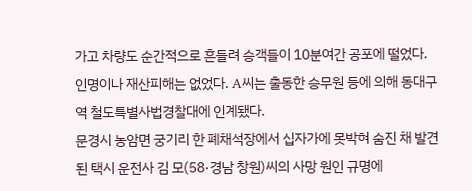가고 차량도 순간적으로 흔들려 승객들이 10분여간 공포에 떨었다. 인명이나 재산피해는 없었다. A씨는 출동한 승무원 등에 의해 동대구역 철도특별사법경찰대에 인계됐다.
문경시 농암면 궁기리 한 폐채석장에서 십자가에 못박혀 숨진 채 발견된 택시 운전사 김 모(58·경남 창원)씨의 사망 원인 규명에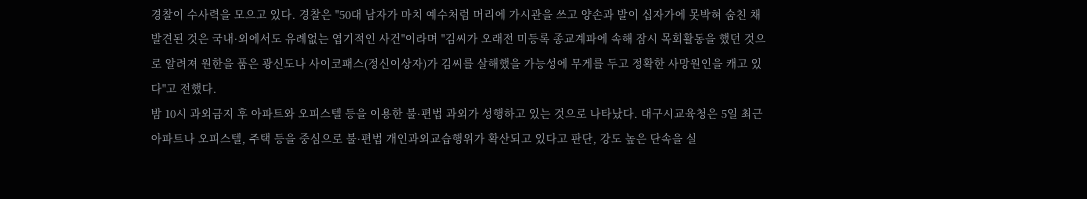경찰이 수사력을 모으고 있다. 경찰은 "50대 남자가 마치 예수처럼 머리에 가시관을 쓰고 양손과 발이 십자가에 못박혀 숨친 채 발견된 것은 국내·외에서도 유례없는 엽기적인 사건"이라며 "김씨가 오래전 미등록 종교계파에 속해 잠시 목회활동을 했던 것으로 알려져 원한을 품은 광신도나 사이코패스(정신이상자)가 김씨를 살해했을 가능성에 무게를 두고 정확한 사망원인을 캐고 있다"고 전했다.
밤 10시 과외금지 후 아파트와 오피스텔 등을 이용한 불·편법 과외가 성행하고 있는 것으로 나타났다. 대구시교육청은 5일 최근 아파트나 오피스텔, 주택 등을 중심으로 불·편법 개인과외교습행위가 확산되고 있다고 판단, 강도 높은 단속을 실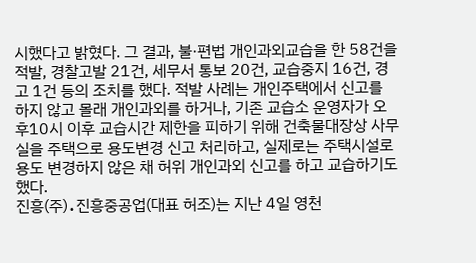시했다고 밝혔다. 그 결과, 불·편법 개인과외교습을 한 58건을 적발, 경찰고발 21건, 세무서 통보 20건, 교습중지 16건, 경고 1건 등의 조치를 했다. 적발 사례는 개인주택에서 신고를 하지 않고 몰래 개인과외를 하거나, 기존 교습소 운영자가 오후10시 이후 교습시간 제한을 피하기 위해 건축물대장상 사무실을 주택으로 용도변경 신고 처리하고, 실제로는 주택시설로 용도 변경하지 않은 채 허위 개인과외 신고를 하고 교습하기도 했다.
진흥(주)․진흥중공업(대표 허조)는 지난 4일 영천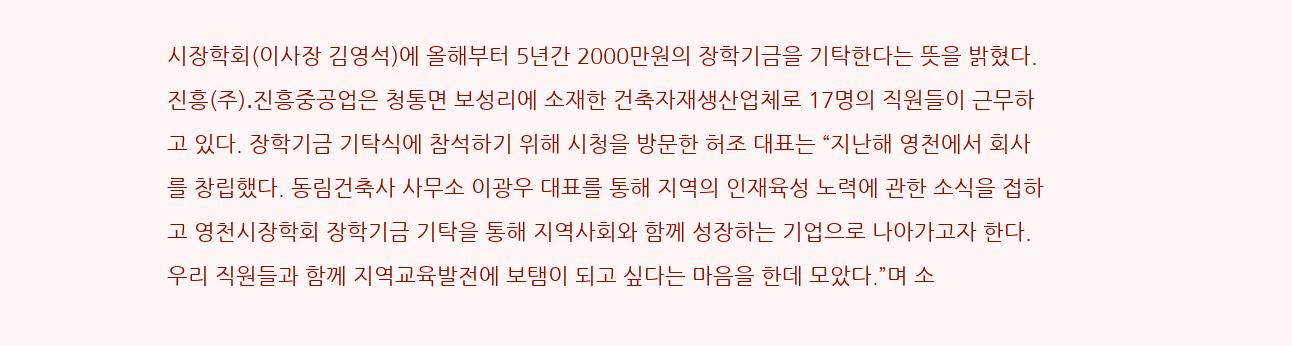시장학회(이사장 김영석)에 올해부터 5년간 2000만원의 장학기금을 기탁한다는 뜻을 밝혔다. 진흥(주)․진흥중공업은 청통면 보성리에 소재한 건축자재생산업체로 17명의 직원들이 근무하고 있다. 장학기금 기탁식에 참석하기 위해 시청을 방문한 허조 대표는 “지난해 영천에서 회사를 창립했다. 동림건축사 사무소 이광우 대표를 통해 지역의 인재육성 노력에 관한 소식을 접하고 영천시장학회 장학기금 기탁을 통해 지역사회와 함께 성장하는 기업으로 나아가고자 한다. 우리 직원들과 함께 지역교육발전에 보탬이 되고 싶다는 마음을 한데 모았다.”며 소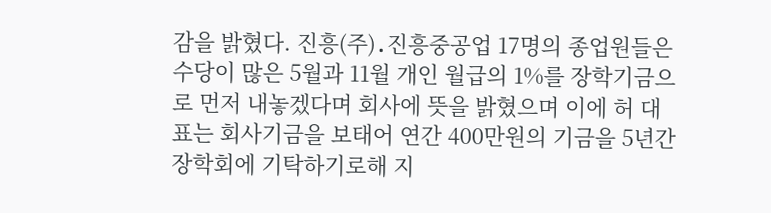감을 밝혔다. 진흥(주)․진흥중공업 17명의 종업원들은 수당이 많은 5월과 11월 개인 월급의 1%를 장학기금으로 먼저 내놓겠다며 회사에 뜻을 밝혔으며 이에 허 대표는 회사기금을 보태어 연간 400만원의 기금을 5년간 장학회에 기탁하기로해 지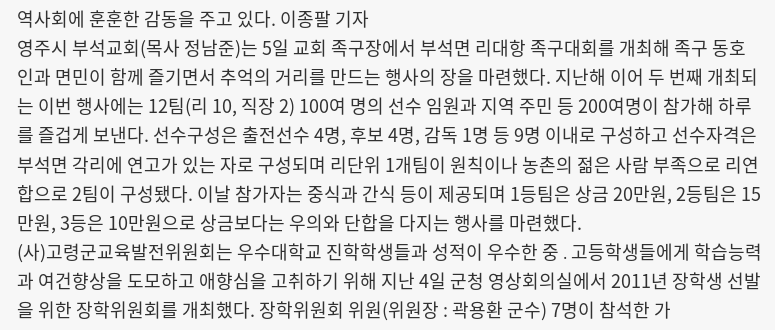역사회에 훈훈한 감동을 주고 있다. 이종팔 기자
영주시 부석교회(목사 정남준)는 5일 교회 족구장에서 부석면 리대항 족구대회를 개최해 족구 동호인과 면민이 함께 즐기면서 추억의 거리를 만드는 행사의 장을 마련했다. 지난해 이어 두 번째 개최되는 이번 행사에는 12팀(리 10, 직장 2) 100여 명의 선수 임원과 지역 주민 등 200여명이 참가해 하루를 즐겁게 보낸다. 선수구성은 출전선수 4명, 후보 4명, 감독 1명 등 9명 이내로 구성하고 선수자격은 부석면 각리에 연고가 있는 자로 구성되며 리단위 1개팀이 원칙이나 농촌의 젊은 사람 부족으로 리연합으로 2팀이 구성됐다. 이날 참가자는 중식과 간식 등이 제공되며 1등팀은 상금 20만원, 2등팀은 15만원, 3등은 10만원으로 상금보다는 우의와 단합을 다지는 행사를 마련했다.
(사)고령군교육발전위원회는 우수대학교 진학학생들과 성적이 우수한 중․고등학생들에게 학습능력과 여건향상을 도모하고 애향심을 고취하기 위해 지난 4일 군청 영상회의실에서 2011년 장학생 선발을 위한 장학위원회를 개최했다. 장학위원회 위원(위원장 : 곽용환 군수) 7명이 참석한 가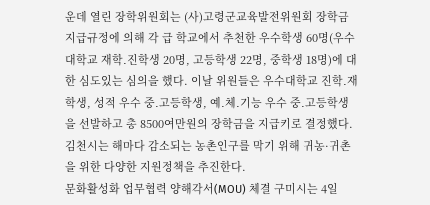운데 열린 장학위원회는 (사)고령군교육발전위원회 장학금 지급규정에 의해 각 급 학교에서 추천한 우수학생 60명(우수대학교 재학․진학생 20명, 고등학생 22명, 중학생 18명)에 대한 심도있는 심의을 했다. 이날 위원들은 우수대학교 진학․재학생, 성적 우수 중․고등학생, 예․체․기능 우수 중․고등학생을 선발하고 총 8500여만원의 장학금을 지급키로 결정했다.
김천시는 해마다 감소되는 농촌인구를 막기 위해 귀농·귀촌을 위한 다양한 지원정책을 추진한다.
문화활성화 업무협력 양해각서(MOU) 체결 구미시는 4일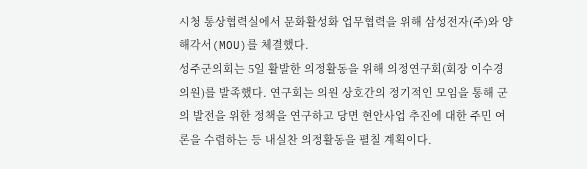시청 통상협력실에서 문화활성화 업무협력을 위해 삼성전자(주)와 양해각서(MOU)를 체결했다.
성주군의회는 5일 활발한 의정활동을 위해 의정연구회(회장 이수경의원)를 발족했다. 연구회는 의원 상호간의 정기적인 모임을 통해 군의 발전을 위한 정책을 연구하고 당면 현안사업 추진에 대한 주민 여론을 수렴하는 등 내실찬 의정활동을 펼칠 계획이다.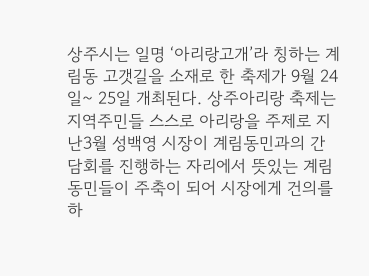상주시는 일명 ‘아리랑고개’라 칭하는 계림동 고갯길을 소재로 한 축제가 9월 24일~ 25일 개최된다. 상주아리랑 축제는 지역주민들 스스로 아리랑을 주제로 지난3월 성백영 시장이 계림동민과의 간담회를 진행하는 자리에서 뜻있는 계림동민들이 주축이 되어 시장에게 건의를 하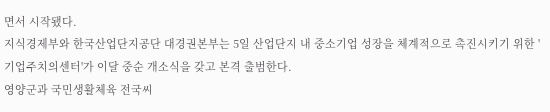면서 시작됐다.
지식경제부와 한국산업단지공단 대경권본부는 5일 산업단지 내 중소기업 성장을 체계적으로 촉진시키기 위한 '기업주치의센터'가 이달 중순 개소식을 갖고 본격 출범한다.
영양군과 국민생활체육 전국씨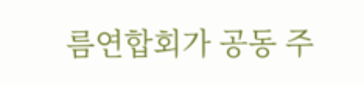름연합회가 공동 주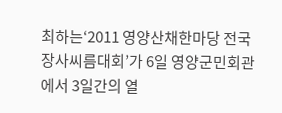최하는‘2011 영양산채한마당 전국장사씨름대회’가 6일 영양군민회관에서 3일간의 열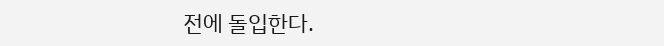전에 돌입한다.